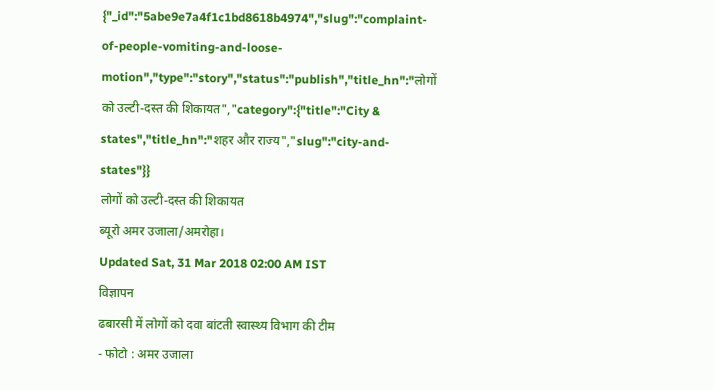{"_id":"5abe9e7a4f1c1bd8618b4974","slug":"complaint-of-people-vomiting-and-loose-motion","type":"story","status":"publish","title_hn":"लोगों को उल्टी-दस्त की शिकायत","category":{"title":"City & states","title_hn":"शहर और राज्य","slug":"city-and-states"}}
लोगों को उल्टी-दस्त की शिकायत
ब्यूरो अमर उजाला/अमरोहा।
Updated Sat, 31 Mar 2018 02:00 AM IST
विज्ञापन
ढबारसी में लोगों को दवा बांटती स्वास्थ्य विभाग की टीम
- फोटो : अमर उजाला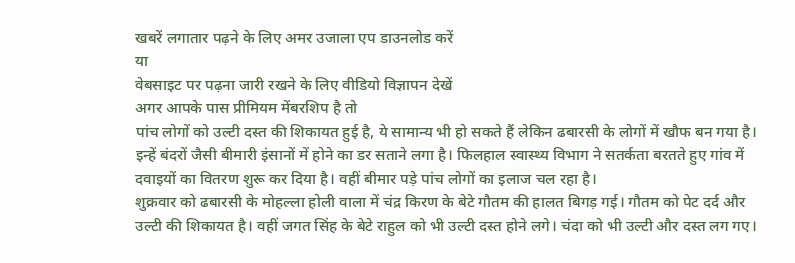खबरें लगातार पढ़ने के लिए अमर उजाला एप डाउनलोड करें
या
वेबसाइट पर पढ़ना जारी रखने के लिए वीडियो विज्ञापन देखें
अगर आपके पास प्रीमियम मेंबरशिप है तो
पांच लोगों को उल्टी दस्त की शिकायत हुई है, ये सामान्य भी हो सकते हैं लेकिन ढबारसी के लोगों में खौफ बन गया है। इन्हें बंदरों जैसी बीमारी इंसानों में होने का डर सताने लगा है। फिलहाल स्वास्थ्य विभाग ने सतर्कता बरतते हुए गांव में दवाइयों का वितरण शुरू कर दिया है। वहीं बीमार पड़े पांच लोगों का इलाज चल रहा है।
शुक्रवार को ढबारसी के मोहल्ला होली वाला में चंद्र किरण के बेटे गौतम की हालत बिगड़ गई। गौतम को पेट दर्द और उल्टी की शिकायत है। वहीं जगत सिंह के बेटे राहुल को भी उल्टी दस्त होने लगे। चंदा को भी उल्टी और दस्त लग गए।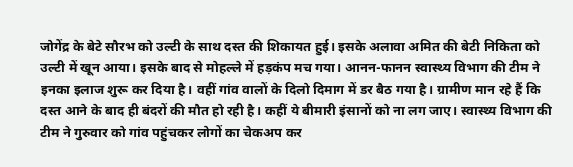जोगेंद्र के बेटे सौरभ को उल्टी के साथ दस्त की शिकायत हुई। इसके अलावा अमित की बेटी निकिता को उल्टी में खून आया। इसके बाद से मोहल्ले में हड़कंप मच गया। आनन-फानन स्वास्थ्य विभाग की टीम ने इनका इलाज शुरू कर दिया है। वहीं गांव वालों के दिलो दिमाग में डर बैठ गया है। ग्रामीण मान रहे हैं कि दस्त आने के बाद ही बंदरों की मौत हो रही है। कहीं ये बीमारी इंसानों को ना लग जाए। स्वास्थ्य विभाग की टीम ने गुरुवार को गांव पहुंचकर लोगों का चेकअप कर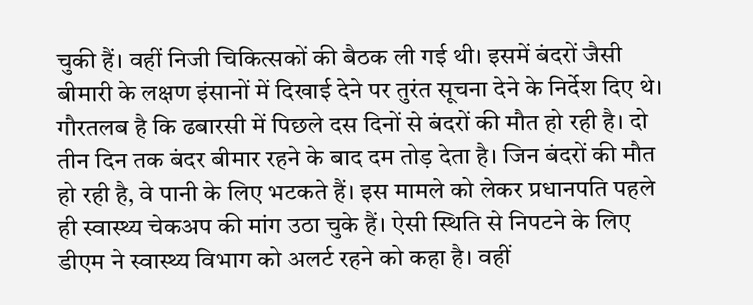चुकी हैं। वहीं निजी चिकित्सकों की बैठक ली गई थी। इसमें बंदरों जैसी बीमारी के लक्षण इंसानों में दिखाई देने पर तुरंत सूचना देने के निर्देश दिए थे। गौरतलब है कि ढबारसी में पिछले दस दिनों से बंदरों की मौत हो रही है। दो तीन दिन तक बंदर बीमार रहने के बाद दम तोड़ देता है। जिन बंदरों की मौत हो रही है, वे पानी के लिए भटकते हैं। इस मामले को लेकर प्रधानपति पहले ही स्वास्थ्य चेकअप की मांग उठा चुके हैं। ऐसी स्थिति से निपटने के लिए डीएम ने स्वास्थ्य विभाग को अलर्ट रहने को कहा है। वहीं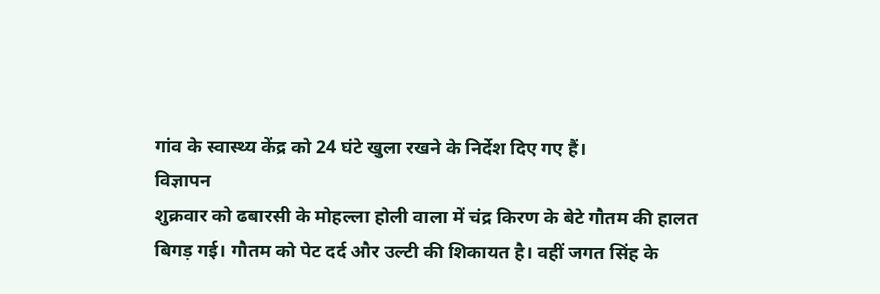गांव के स्वास्थ्य केंद्र को 24 घंटे खुला रखने के निर्देश दिए गए हैं।
विज्ञापन
शुक्रवार को ढबारसी के मोहल्ला होली वाला में चंद्र किरण के बेटे गौतम की हालत बिगड़ गई। गौतम को पेट दर्द और उल्टी की शिकायत है। वहीं जगत सिंह के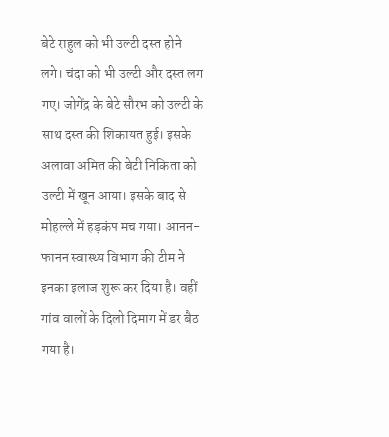बेटे राहुल को भी उल्टी दस्त होने लगे। चंदा को भी उल्टी और दस्त लग गए। जोगेंद्र के बेटे सौरभ को उल्टी के साथ दस्त की शिकायत हुई। इसके अलावा अमित की बेटी निकिता को उल्टी में खून आया। इसके बाद से मोहल्ले में हड़कंप मच गया। आनन-फानन स्वास्थ्य विभाग की टीम ने इनका इलाज शुरू कर दिया है। वहीं गांव वालों के दिलो दिमाग में डर बैठ गया है।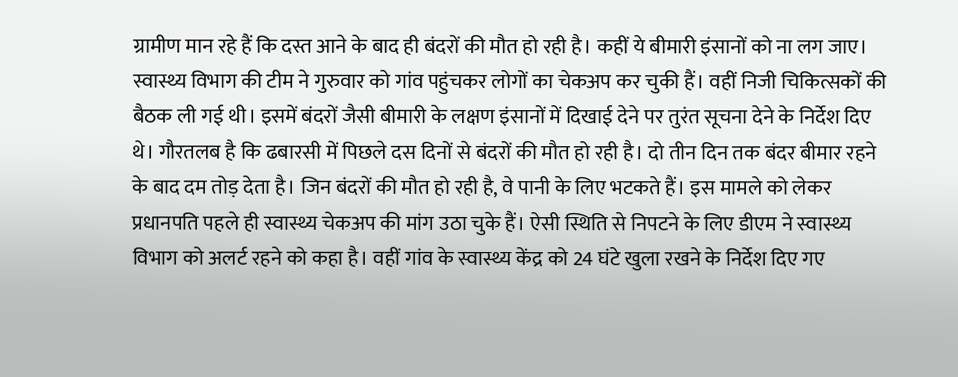ग्रामीण मान रहे हैं कि दस्त आने के बाद ही बंदरों की मौत हो रही है। कहीं ये बीमारी इंसानों को ना लग जाए। स्वास्थ्य विभाग की टीम ने गुरुवार को गांव पहुंचकर लोगों का चेकअप कर चुकी हैं। वहीं निजी चिकित्सकों की बैठक ली गई थी। इसमें बंदरों जैसी बीमारी के लक्षण इंसानों में दिखाई देने पर तुरंत सूचना देने के निर्देश दिए थे। गौरतलब है कि ढबारसी में पिछले दस दिनों से बंदरों की मौत हो रही है। दो तीन दिन तक बंदर बीमार रहने के बाद दम तोड़ देता है। जिन बंदरों की मौत हो रही है, वे पानी के लिए भटकते हैं। इस मामले को लेकर प्रधानपति पहले ही स्वास्थ्य चेकअप की मांग उठा चुके हैं। ऐसी स्थिति से निपटने के लिए डीएम ने स्वास्थ्य विभाग को अलर्ट रहने को कहा है। वहीं गांव के स्वास्थ्य केंद्र को 24 घंटे खुला रखने के निर्देश दिए गए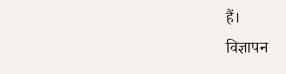हैं।
विज्ञापन